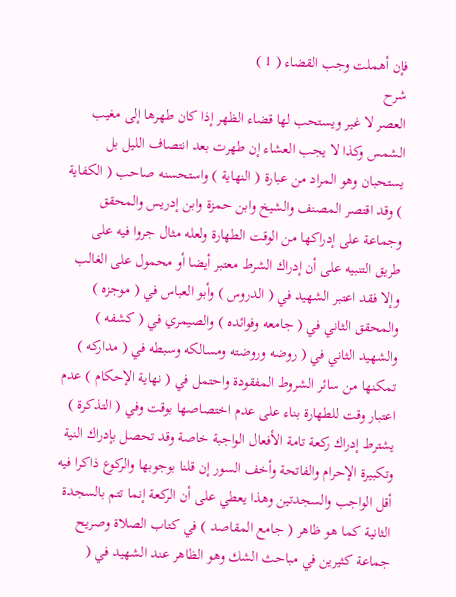فإن أهملت وجب القضاء ( 1 )
شرح
العصر لا غير ويستحب لها قضاء الظهر إذا كان طهرها إلى مغيب الشمس وكذا لا يجب العشاء إن طهرت بعد انتصاف الليل بل يستحبان وهو المراد من عبارة ( النهاية ) واستحسنه صاحب ( الكفاية ) وقد اقتصر المصنف والشيخ وابن حمزة وابن إدريس والمحقق وجماعة على إدراكها من الوقت الطهارة ولعله مثال جروا فيه على طريق التنبيه على أن إدراك الشرط معتبر أيضا أو محمول على الغالب وإلا فقد اعتبر الشهيد في ( الدروس ) وأبو العباس في ( موجزه ) والمحقق الثاني في ( جامعه وفوائده ) والصيمري في ( كشفه ) والشهيد الثاني في ( روضه وروضته ومسالكه وسبطه في ( مداركه ) تمكنها من سائر الشروط المفقودة واحتمل في ( نهاية الإحكام ) عدم اعتبار وقت للطهارة بناء على عدم اختصاصها بوقت وفي ( التذكرة ) يشترط إدراك ركعة تامة الأفعال الواجبة خاصة وقد تحصل بإدراك النية وتكبيرة الإحرام والفاتحة وأخف السور إن قلنا بوجوبها والركوع ذاكرا فيه أقل الواجب والسجدتين وهذا يعطي على أن الركعة إنما تتم بالسجدة الثانية كما هو ظاهر ( جامع المقاصد ) في كتاب الصلاة وصريح جماعة كثيرين في مباحث الشك وهو الظاهر عند الشهيد في (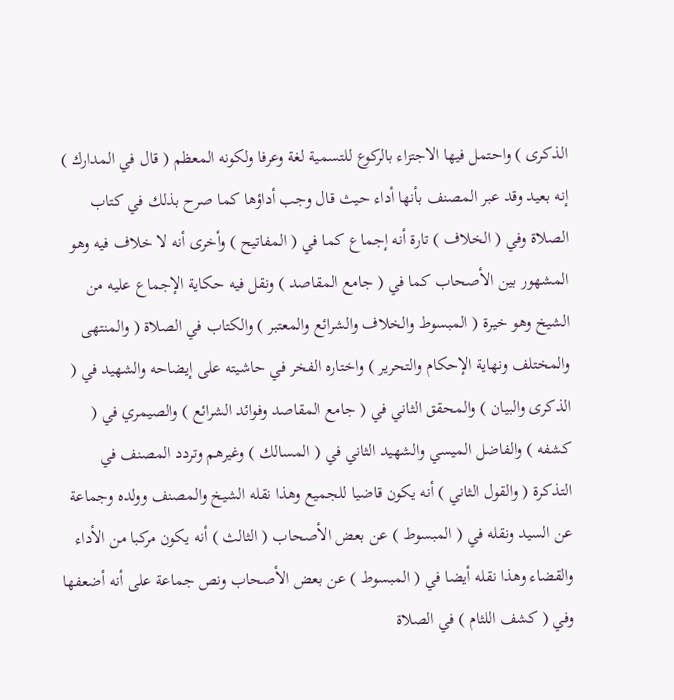الذكرى ) واحتمل فيها الاجتزاء بالركوع للتسمية لغة وعرفا ولكونه المعظم ( قال في المدارك ) إنه بعيد وقد عبر المصنف بأنها أداء حيث قال وجب أداؤها كما صرح بذلك في كتاب الصلاة وفي ( الخلاف ) تارة أنه إجماع كما في ( المفاتيح ) وأخرى أنه لا خلاف فيه وهو المشهور بين الأصحاب كما في ( جامع المقاصد ) ونقل فيه حكاية الإجماع عليه من الشيخ وهو خيرة ( المبسوط والخلاف والشرائع والمعتبر ) والكتاب في الصلاة ( والمنتهى والمختلف ونهاية الإحكام والتحرير ) واختاره الفخر في حاشيته على إيضاحه والشهيد في ( الذكرى والبيان ) والمحقق الثاني في ( جامع المقاصد وفوائد الشرائع ) والصيمري في ( كشفه ) والفاضل الميسي والشهيد الثاني في ( المسالك ) وغيرهم وتردد المصنف في التذكرة ( والقول الثاني ) أنه يكون قاضيا للجميع وهذا نقله الشيخ والمصنف وولده وجماعة عن السيد ونقله في ( المبسوط ) عن بعض الأصحاب ( الثالث ) أنه يكون مركبا من الأداء والقضاء وهذا نقله أيضا في ( المبسوط ) عن بعض الأصحاب ونص جماعة على أنه أضعفها وفي ( كشف اللثام ) في الصلاة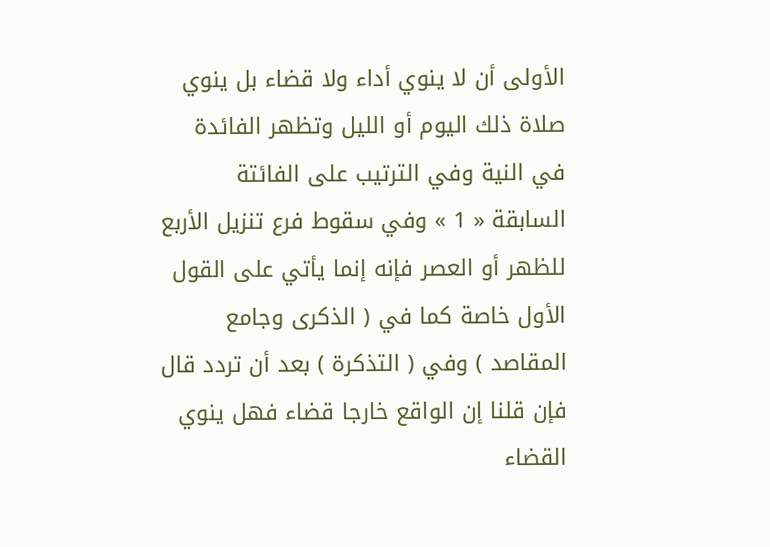الأولى أن لا ينوي أداء ولا قضاء بل ينوي صلاة ذلك اليوم أو الليل وتظهر الفائدة في النية وفي الترتيب على الفائتة السابقة « 1 » وفي سقوط فرع تنزيل الأربع للظهر أو العصر فإنه إنما يأتي على القول الأول خاصة كما في ( الذكرى وجامع المقاصد ) وفي ( التذكرة ) بعد أن تردد قال فإن قلنا إن الواقع خارجا قضاء فهل ينوي القضاء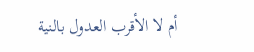أم لا الأقرب العدول بالنية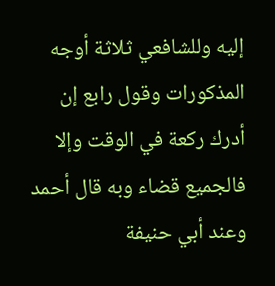إليه وللشافعي ثلاثة أوجه المذكورات وقول رابع إن أدرك ركعة في الوقت وإلا فالجميع قضاء وبه قال أحمد وعند أبي حنيفة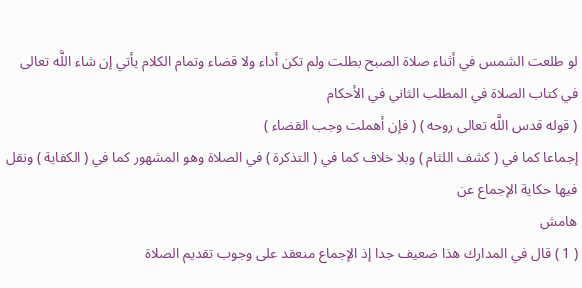لو طلعت الشمس في أثناء صلاة الصبح بطلت ولم تكن أداء ولا قضاء وتمام الكلام يأتي إن شاء اللَّه تعالى في كتاب الصلاة في المطلب الثاني في الأحكام
( قوله قدس اللَّه تعالى روحه ) ( فإن أهملت وجب القضاء )
إجماعا كما في ( كشف اللثام ) وبلا خلاف كما في ( التذكرة ) في الصلاة وهو المشهور كما في ( الكفاية ) ونقل فيها حكاية الإجماع عن
هامش
( 1 ) قال في المدارك هذا ضعيف جدا إذ الإجماع منعقد على وجوب تقديم الصلاة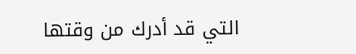التي قد أدرك من وقتها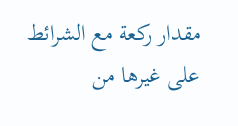مقدار ركعة مع الشرائط على غيرها من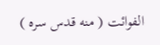الفوائت ( منه قدس سره )